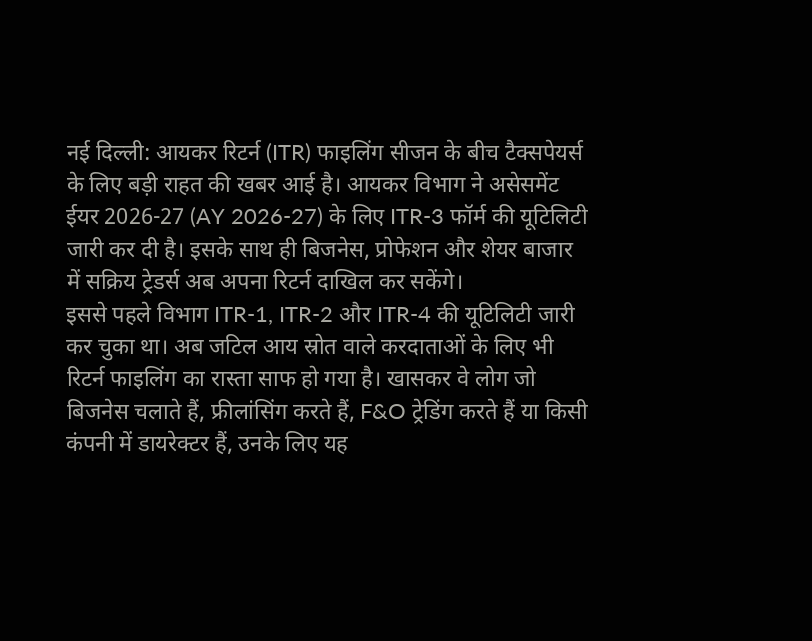नई दिल्ली: आयकर रिटर्न (ITR) फाइलिंग सीजन के बीच टैक्सपेयर्स के लिए बड़ी राहत की खबर आई है। आयकर विभाग ने असेसमेंट ईयर 2026-27 (AY 2026-27) के लिए ITR-3 फॉर्म की यूटिलिटी जारी कर दी है। इसके साथ ही बिजनेस, प्रोफेशन और शेयर बाजार में सक्रिय ट्रेडर्स अब अपना रिटर्न दाखिल कर सकेंगे।
इससे पहले विभाग ITR-1, ITR-2 और ITR-4 की यूटिलिटी जारी कर चुका था। अब जटिल आय स्रोत वाले करदाताओं के लिए भी रिटर्न फाइलिंग का रास्ता साफ हो गया है। खासकर वे लोग जो बिजनेस चलाते हैं, फ्रीलांसिंग करते हैं, F&O ट्रेडिंग करते हैं या किसी कंपनी में डायरेक्टर हैं, उनके लिए यह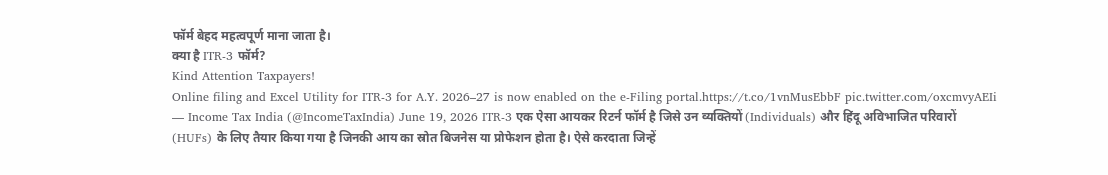फॉर्म बेहद महत्वपूर्ण माना जाता है।
क्या है ITR-3 फॉर्म?
Kind Attention Taxpayers!
Online filing and Excel Utility for ITR-3 for A.Y. 2026–27 is now enabled on the e-Filing portal.https://t.co/1vnMusEbbF pic.twitter.com/oxcmvyAEIi
— Income Tax India (@IncomeTaxIndia) June 19, 2026 ITR-3 एक ऐसा आयकर रिटर्न फॉर्म है जिसे उन व्यक्तियों (Individuals) और हिंदू अविभाजित परिवारों (HUFs) के लिए तैयार किया गया है जिनकी आय का स्रोत बिजनेस या प्रोफेशन होता है। ऐसे करदाता जिन्हें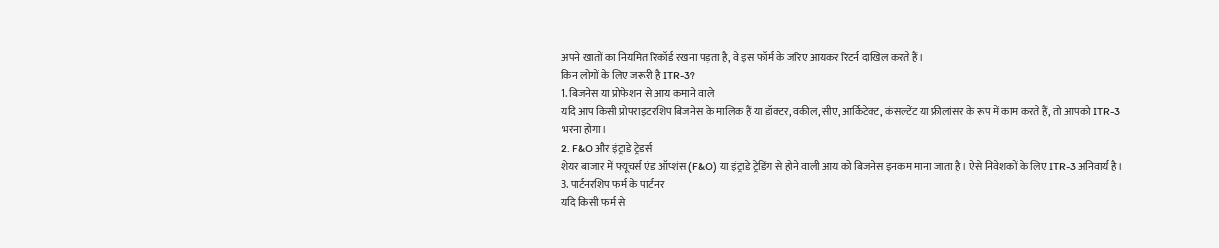अपने खातों का नियमित रिकॉर्ड रखना पड़ता है, वे इस फॉर्म के जरिए आयकर रिटर्न दाखिल करते हैं।
किन लोगों के लिए जरूरी है ITR-3?
1. बिजनेस या प्रोफेशन से आय कमाने वाले
यदि आप किसी प्रोपराइटरशिप बिजनेस के मालिक हैं या डॉक्टर, वकील, सीए, आर्किटेक्ट, कंसल्टेंट या फ्रीलांसर के रूप में काम करते हैं, तो आपको ITR-3 भरना होगा।
2. F&O और इंट्राडे ट्रेडर्स
शेयर बाजार में फ्यूचर्स एंड ऑप्शंस (F&O) या इंट्राडे ट्रेडिंग से होने वाली आय को बिजनेस इनकम माना जाता है। ऐसे निवेशकों के लिए ITR-3 अनिवार्य है।
3. पार्टनरशिप फर्म के पार्टनर
यदि किसी फर्म से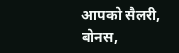आपको सैलरी, बोनस,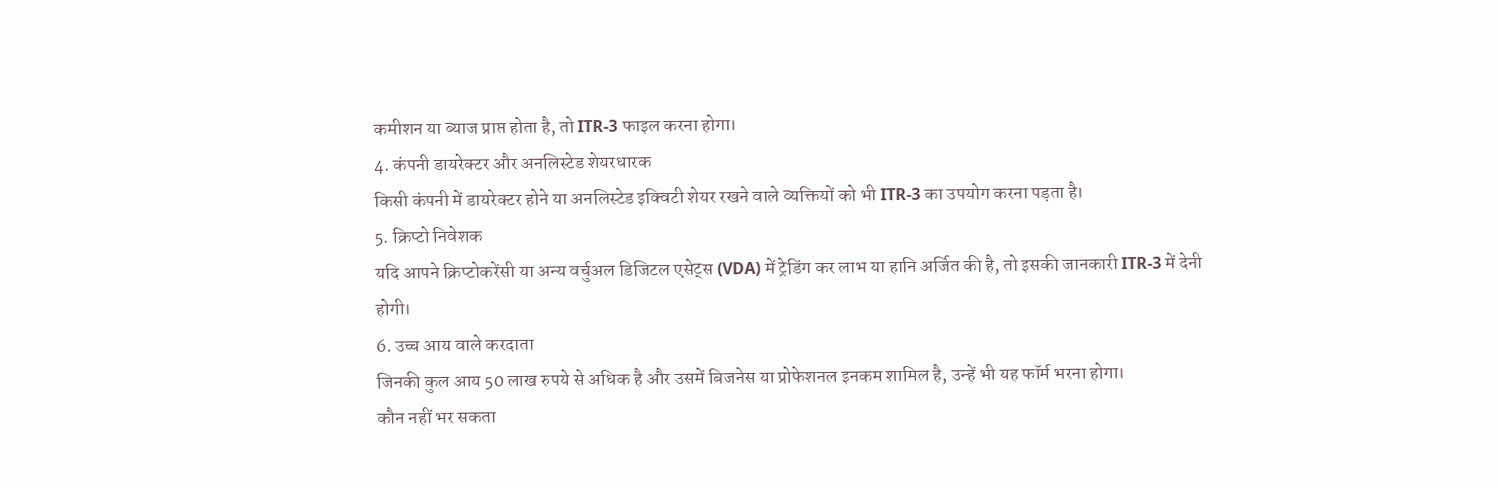कमीशन या ब्याज प्राप्त होता है, तो ITR-3 फाइल करना होगा।
4. कंपनी डायरेक्टर और अनलिस्टेड शेयरधारक
किसी कंपनी में डायरेक्टर होने या अनलिस्टेड इक्विटी शेयर रखने वाले व्यक्तियों को भी ITR-3 का उपयोग करना पड़ता है।
5. क्रिप्टो निवेशक
यदि आपने क्रिप्टोकरेंसी या अन्य वर्चुअल डिजिटल एसेट्स (VDA) में ट्रेडिंग कर लाभ या हानि अर्जित की है, तो इसकी जानकारी ITR-3 में देनी होगी।
6. उच्च आय वाले करदाता
जिनकी कुल आय 50 लाख रुपये से अधिक है और उसमें बिजनेस या प्रोफेशनल इनकम शामिल है, उन्हें भी यह फॉर्म भरना होगा।
कौन नहीं भर सकता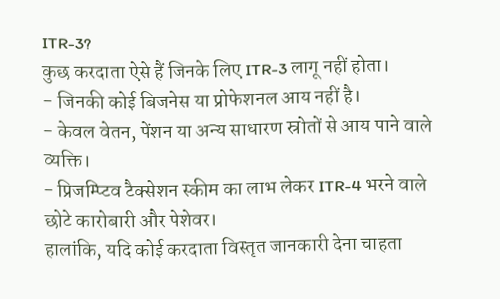ITR-3?
कुछ करदाता ऐसे हैं जिनके लिए ITR-3 लागू नहीं होता।
- जिनकी कोई बिजनेस या प्रोफेशनल आय नहीं है।
- केवल वेतन, पेंशन या अन्य साधारण स्रोतों से आय पाने वाले व्यक्ति।
- प्रिजम्प्टिव टैक्सेशन स्कीम का लाभ लेकर ITR-4 भरने वाले छोटे कारोबारी और पेशेवर।
हालांकि, यदि कोई करदाता विस्तृत जानकारी देना चाहता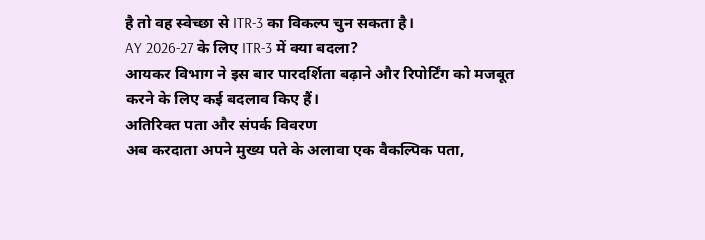है तो वह स्वेच्छा से ITR-3 का विकल्प चुन सकता है।
AY 2026-27 के लिए ITR-3 में क्या बदला?
आयकर विभाग ने इस बार पारदर्शिता बढ़ाने और रिपोर्टिंग को मजबूत करने के लिए कई बदलाव किए हैं।
अतिरिक्त पता और संपर्क विवरण
अब करदाता अपने मुख्य पते के अलावा एक वैकल्पिक पता,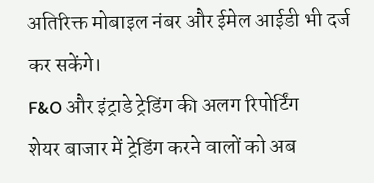अतिरिक्त मोबाइल नंबर और ईमेल आईडी भी दर्ज कर सकेंगे।
F&O और इंट्राडे ट्रेडिंग की अलग रिपोर्टिंग
शेयर बाजार में ट्रेडिंग करने वालों को अब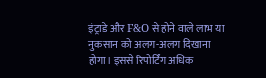इंट्राडे और F&O से होने वाले लाभ या नुकसान को अलग-अलग दिखाना होगा। इससे रिपोर्टिंग अधिक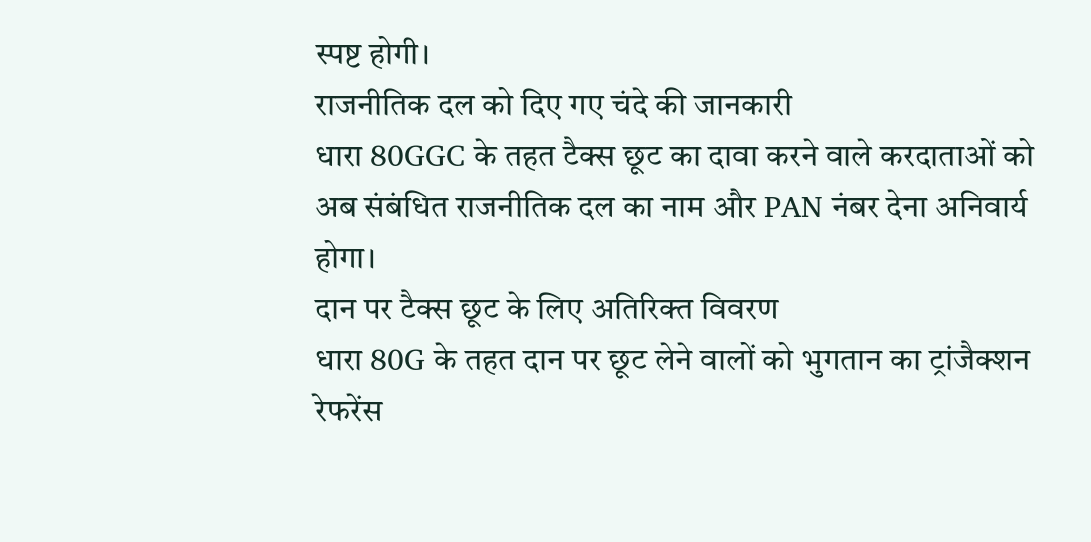स्पष्ट होगी।
राजनीतिक दल को दिए गए चंदे की जानकारी
धारा 80GGC के तहत टैक्स छूट का दावा करने वाले करदाताओं को अब संबंधित राजनीतिक दल का नाम और PAN नंबर देना अनिवार्य होगा।
दान पर टैक्स छूट के लिए अतिरिक्त विवरण
धारा 80G के तहत दान पर छूट लेने वालों को भुगतान का ट्रांजैक्शन रेफरेंस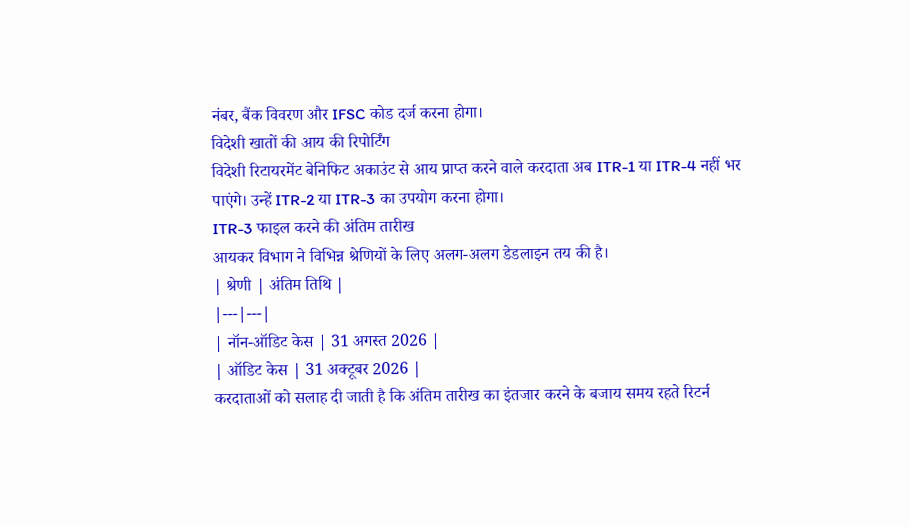नंबर, बैंक विवरण और IFSC कोड दर्ज करना होगा।
विदेशी खातों की आय की रिपोर्टिंग
विदेशी रिटायरमेंट बेनिफिट अकाउंट से आय प्राप्त करने वाले करदाता अब ITR-1 या ITR-4 नहीं भर पाएंगे। उन्हें ITR-2 या ITR-3 का उपयोग करना होगा।
ITR-3 फाइल करने की अंतिम तारीख
आयकर विभाग ने विभिन्न श्रेणियों के लिए अलग-अलग डेडलाइन तय की है।
| श्रेणी | अंतिम तिथि |
|---|---|
| नॉन-ऑडिट केस | 31 अगस्त 2026 |
| ऑडिट केस | 31 अक्टूबर 2026 |
करदाताओं को सलाह दी जाती है कि अंतिम तारीख का इंतजार करने के बजाय समय रहते रिटर्न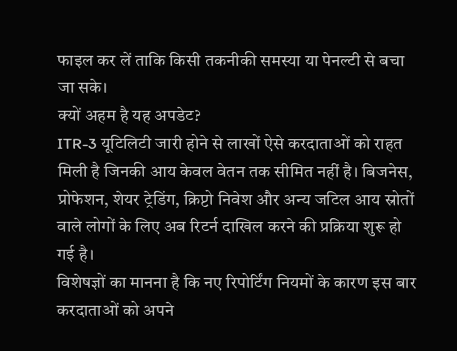फाइल कर लें ताकि किसी तकनीकी समस्या या पेनल्टी से बचा जा सके।
क्यों अहम है यह अपडेट?
ITR-3 यूटिलिटी जारी होने से लाखों ऐसे करदाताओं को राहत मिली है जिनकी आय केवल वेतन तक सीमित नहीं है। बिजनेस, प्रोफेशन, शेयर ट्रेडिंग, क्रिप्टो निवेश और अन्य जटिल आय स्रोतों वाले लोगों के लिए अब रिटर्न दाखिल करने की प्रक्रिया शुरू हो गई है।
विशेषज्ञों का मानना है कि नए रिपोर्टिंग नियमों के कारण इस बार करदाताओं को अपने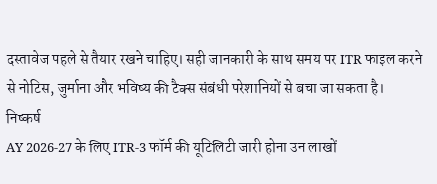दस्तावेज पहले से तैयार रखने चाहिए। सही जानकारी के साथ समय पर ITR फाइल करने से नोटिस, जुर्माना और भविष्य की टैक्स संबंधी परेशानियों से बचा जा सकता है।
निष्कर्ष
AY 2026-27 के लिए ITR-3 फॉर्म की यूटिलिटी जारी होना उन लाखों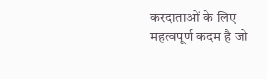करदाताओं के लिए महत्वपूर्ण कदम है जो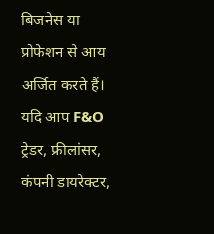बिजनेस या प्रोफेशन से आय अर्जित करते हैं। यदि आप F&O ट्रेडर, फ्रीलांसर, कंपनी डायरेक्टर,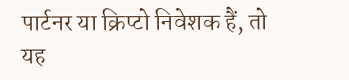पार्टनर या क्रिप्टो निवेशक हैं, तो यह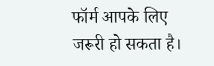फॉर्म आपके लिए जरूरी हो सकता है।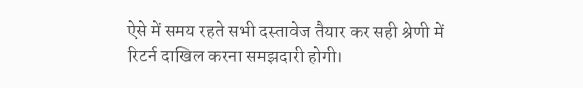ऐसे में समय रहते सभी दस्तावेज तैयार कर सही श्रेणी में रिटर्न दाखिल करना समझदारी होगी।